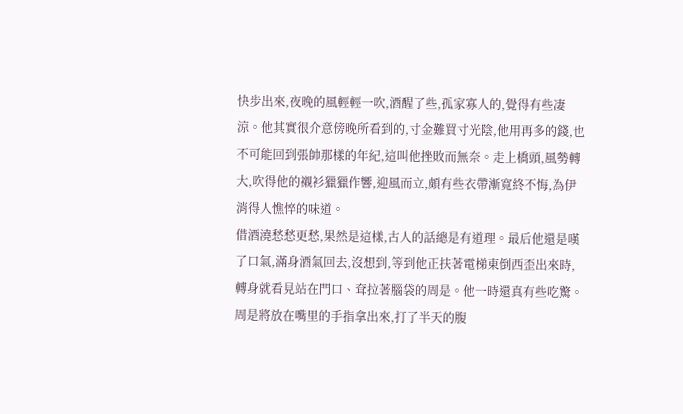快步出來,夜晚的風輕輕一吹,酒醒了些,孤家寡人的,覺得有些凄涼。他其實很介意傍晚所看到的,寸金難買寸光陰,他用再多的錢,也不可能回到張帥那樣的年紀,這叫他挫敗而無奈。走上橋頭,風勢轉大,吹得他的襯衫獵獵作響,迎風而立,頗有些衣帶漸寬終不悔,為伊消得人憔悴的味道。
借酒澆愁愁更愁,果然是這樣,古人的話總是有道理。最后他還是嘆了口氣,滿身酒氣回去,沒想到,等到他正扶著電梯東倒西歪出來時,轉身就看見站在門口、耷拉著腦袋的周是。他一時還真有些吃驚。
周是將放在嘴里的手指拿出來,打了半天的腹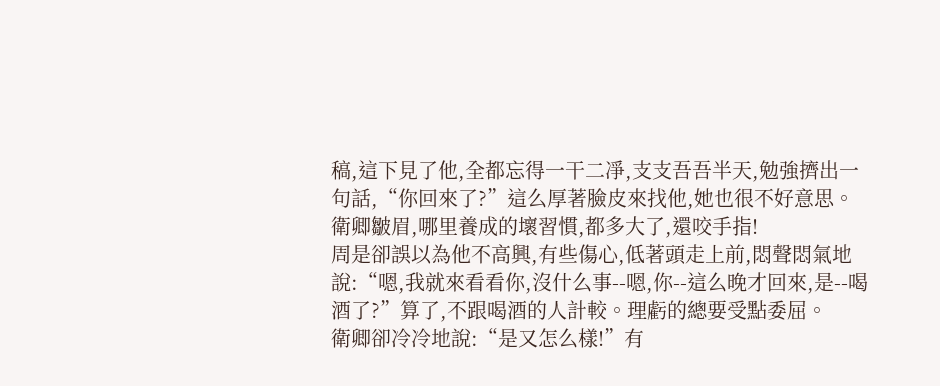稿,這下見了他,全都忘得一干二凈,支支吾吾半天,勉強擠出一句話,“你回來了?”這么厚著臉皮來找他,她也很不好意思。衛卿皺眉,哪里養成的壞習慣,都多大了,還咬手指!
周是卻誤以為他不高興,有些傷心,低著頭走上前,悶聲悶氣地說:“嗯,我就來看看你,沒什么事--嗯,你--這么晚才回來,是--喝酒了?”算了,不跟喝酒的人計較。理虧的總要受點委屈。
衛卿卻冷冷地說:“是又怎么樣!”有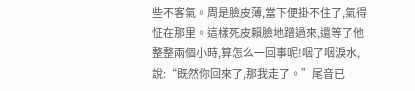些不客氣。周是臉皮薄,當下便掛不住了,氣得怔在那里。這樣死皮賴臉地蹭過來,還等了他整整兩個小時,算怎么一回事呢!咽了咽淚水,說:“既然你回來了,那我走了。”尾音已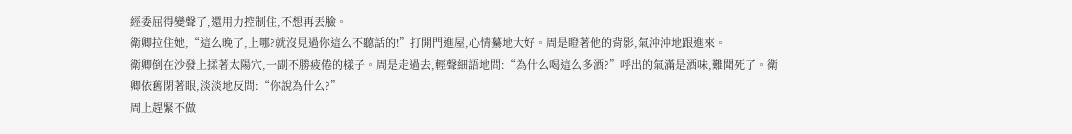經委屈得變聲了,還用力控制住,不想再丟臉。
衛卿拉住她,“這么晚了,上哪?就沒見過你這么不聽話的!”打開門進屋,心情驀地大好。周是瞪著他的背影,氣沖沖地跟進來。
衛卿倒在沙發上揉著太陽穴,一副不勝疲倦的樣子。周是走過去,輕聲細語地問:“為什么喝這么多酒?”呼出的氣滿是酒味,難聞死了。衛卿依舊閉著眼,淡淡地反問:“你說為什么?”
周上趕緊不做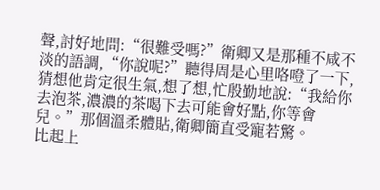聲,討好地問:“很難受嗎?”衛卿又是那種不咸不淡的語調,“你說呢?”聽得周是心里咯噔了一下,猜想他肯定很生氣,想了想,忙殷勤地說:“我給你去泡茶,濃濃的茶喝下去可能會好點,你等會兒。”那個溫柔體貼,衛卿簡直受寵若驚。
比起上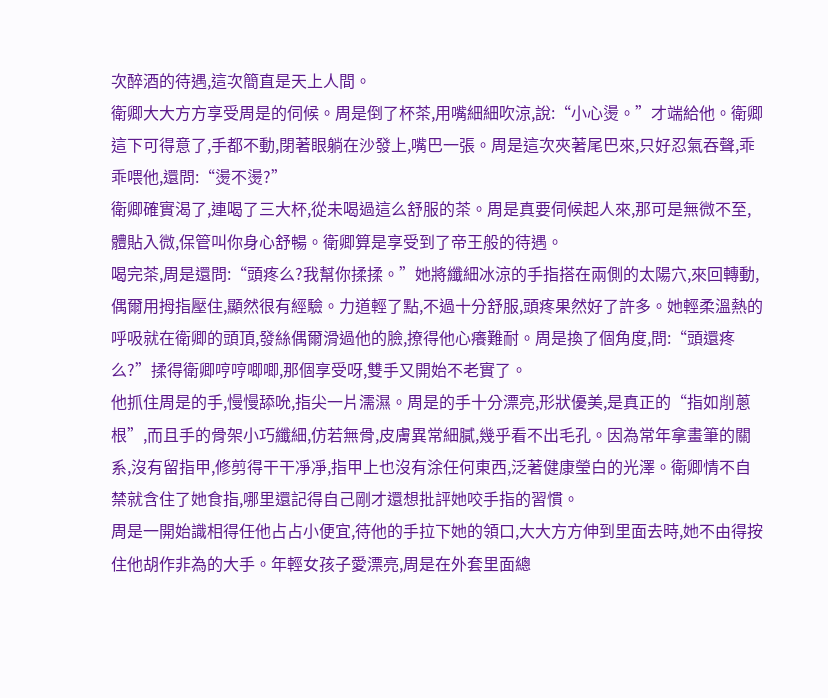次醉酒的待遇,這次簡直是天上人間。
衛卿大大方方享受周是的伺候。周是倒了杯茶,用嘴細細吹涼,說:“小心燙。”才端給他。衛卿這下可得意了,手都不動,閉著眼躺在沙發上,嘴巴一張。周是這次夾著尾巴來,只好忍氣吞聲,乖乖喂他,還問:“燙不燙?”
衛卿確實渴了,連喝了三大杯,從未喝過這么舒服的茶。周是真要伺候起人來,那可是無微不至,體貼入微,保管叫你身心舒暢。衛卿算是享受到了帝王般的待遇。
喝完茶,周是還問:“頭疼么?我幫你揉揉。”她將纖細冰涼的手指搭在兩側的太陽穴,來回轉動,偶爾用拇指壓住,顯然很有經驗。力道輕了點,不過十分舒服,頭疼果然好了許多。她輕柔溫熱的呼吸就在衛卿的頭頂,發絲偶爾滑過他的臉,撩得他心癢難耐。周是換了個角度,問:“頭還疼么?”揉得衛卿哼哼唧唧,那個享受呀,雙手又開始不老實了。
他抓住周是的手,慢慢舔吮,指尖一片濡濕。周是的手十分漂亮,形狀優美,是真正的“指如削蔥根”,而且手的骨架小巧纖細,仿若無骨,皮膚異常細膩,幾乎看不出毛孔。因為常年拿畫筆的關系,沒有留指甲,修剪得干干凈凈,指甲上也沒有涂任何東西,泛著健康瑩白的光澤。衛卿情不自禁就含住了她食指,哪里還記得自己剛才還想批評她咬手指的習慣。
周是一開始識相得任他占占小便宜,待他的手拉下她的領口,大大方方伸到里面去時,她不由得按住他胡作非為的大手。年輕女孩子愛漂亮,周是在外套里面總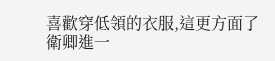喜歡穿低領的衣服,這更方面了衛卿進一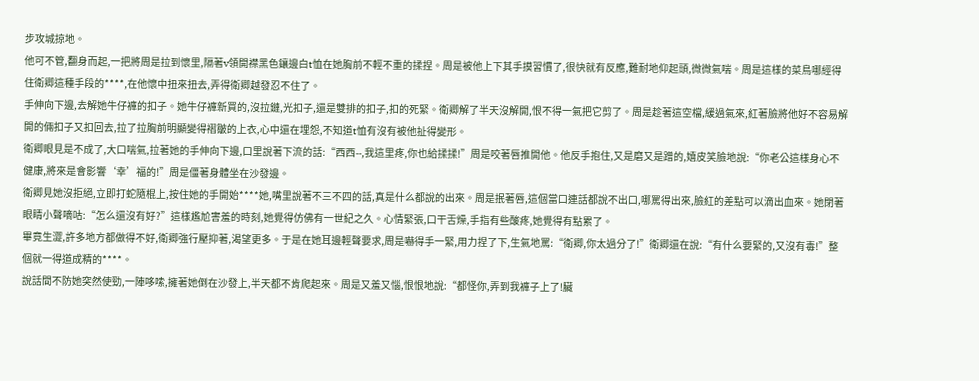步攻城掠地。
他可不管,翻身而起,一把將周是拉到懷里,隔著v領開襟黑色鑲邊白t恤在她胸前不輕不重的揉捏。周是被他上下其手摸習慣了,很快就有反應,難耐地仰起頭,微微氣喘。周是這樣的菜鳥哪經得住衛卿這種手段的****,在他懷中扭來扭去,弄得衛卿越發忍不住了。
手伸向下邊,去解她牛仔褲的扣子。她牛仔褲新買的,沒拉鏈,光扣子,還是雙排的扣子,扣的死緊。衛卿解了半天沒解開,恨不得一氣把它剪了。周是趁著這空檔,緩過氣來,紅著臉將他好不容易解開的倆扣子又扣回去,拉了拉胸前明顯變得褶皺的上衣,心中還在埋怨,不知道t恤有沒有被他扯得變形。
衛卿眼見是不成了,大口喘氣,拉著她的手伸向下邊,口里說著下流的話:“西西--,我這里疼,你也給揉揉!”周是咬著唇推開他。他反手抱住,又是磨又是蹭的,嬉皮笑臉地說:“你老公這樣身心不健康,將來是會影響‘幸’福的!”周是僵著身體坐在沙發邊。
衛卿見她沒拒絕,立即打蛇隨棍上,按住她的手開始****她,嘴里說著不三不四的話,真是什么都說的出來。周是抿著唇,這個當口連話都說不出口,哪罵得出來,臉紅的差點可以滴出血來。她閉著眼睛小聲嘀咕:“怎么還沒有好?”這樣尷尬害羞的時刻,她覺得仿佛有一世紀之久。心情緊張,口干舌燥,手指有些酸疼,她覺得有點累了。
畢竟生澀,許多地方都做得不好,衛卿強行壓抑著,渴望更多。于是在她耳邊輕聲要求,周是嚇得手一緊,用力捏了下,生氣地罵:“衛卿,你太過分了!”衛卿還在說:“有什么要緊的,又沒有毒!”整個就一得道成精的****。
說話間不防她突然使勁,一陣哆嗦,擁著她倒在沙發上,半天都不肯爬起來。周是又羞又惱,恨恨地說:“都怪你,弄到我褲子上了!臟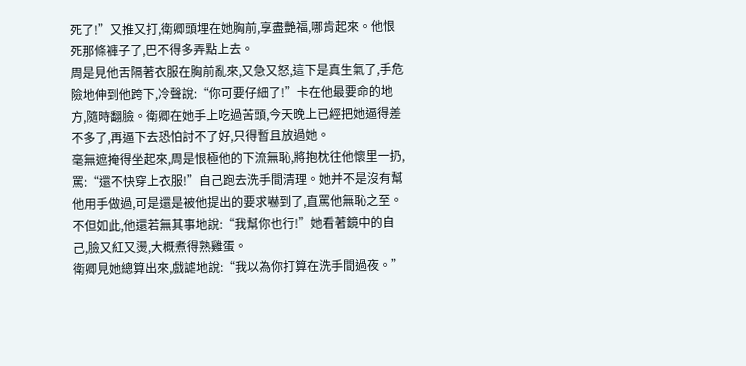死了!”又推又打,衛卿頭埋在她胸前,享盡艷福,哪肯起來。他恨死那條褲子了,巴不得多弄點上去。
周是見他舌隔著衣服在胸前亂來,又急又怒,這下是真生氣了,手危險地伸到他跨下,冷聲說:“你可要仔細了!”卡在他最要命的地方,隨時翻臉。衛卿在她手上吃過苦頭,今天晚上已經把她逼得差不多了,再逼下去恐怕討不了好,只得暫且放過她。
毫無遮掩得坐起來,周是恨極他的下流無恥,將抱枕往他懷里一扔,罵:“還不快穿上衣服!”自己跑去洗手間清理。她并不是沒有幫他用手做過,可是還是被他提出的要求嚇到了,直罵他無恥之至。不但如此,他還若無其事地說:“我幫你也行!”她看著鏡中的自己,臉又紅又燙,大概煮得熟雞蛋。
衛卿見她總算出來,戲謔地說:“我以為你打算在洗手間過夜。”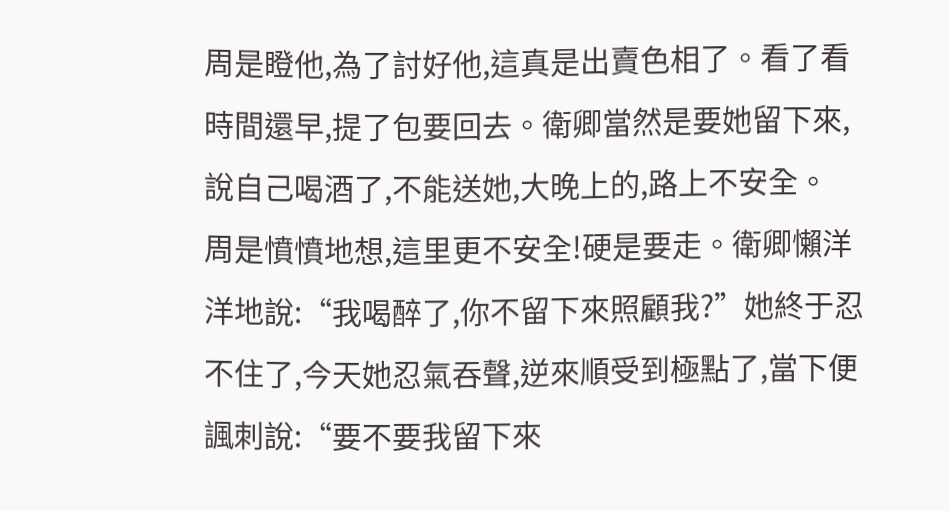周是瞪他,為了討好他,這真是出賣色相了。看了看時間還早,提了包要回去。衛卿當然是要她留下來,說自己喝酒了,不能送她,大晚上的,路上不安全。
周是憤憤地想,這里更不安全!硬是要走。衛卿懶洋洋地說:“我喝醉了,你不留下來照顧我?”她終于忍不住了,今天她忍氣吞聲,逆來順受到極點了,當下便諷刺說:“要不要我留下來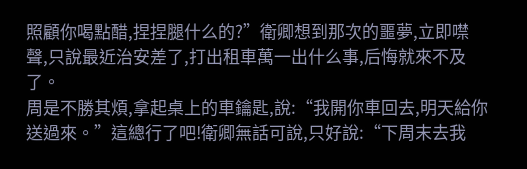照顧你喝點醋,捏捏腿什么的?”衛卿想到那次的噩夢,立即噤聲,只說最近治安差了,打出租車萬一出什么事,后悔就來不及了。
周是不勝其煩,拿起桌上的車鑰匙,說:“我開你車回去,明天給你送過來。”這總行了吧!衛卿無話可說,只好說:“下周末去我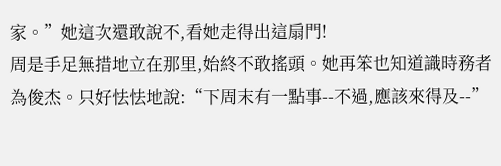家。”她這次還敢說不,看她走得出這扇門!
周是手足無措地立在那里,始終不敢搖頭。她再笨也知道識時務者為俊杰。只好怯怯地說:“下周末有一點事--不過,應該來得及--”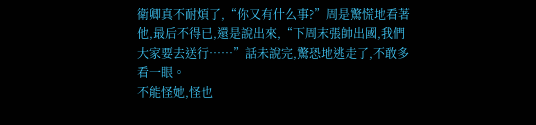衛卿真不耐煩了,“你又有什么事?”周是驚慌地看著他,最后不得已,還是說出來,“下周末張帥出國,我們大家要去送行……”話未說完,驚恐地逃走了,不敢多看一眼。
不能怪她,怪也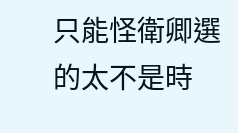只能怪衛卿選的太不是時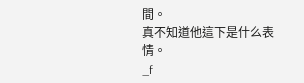間。
真不知道他這下是什么表情。
_f